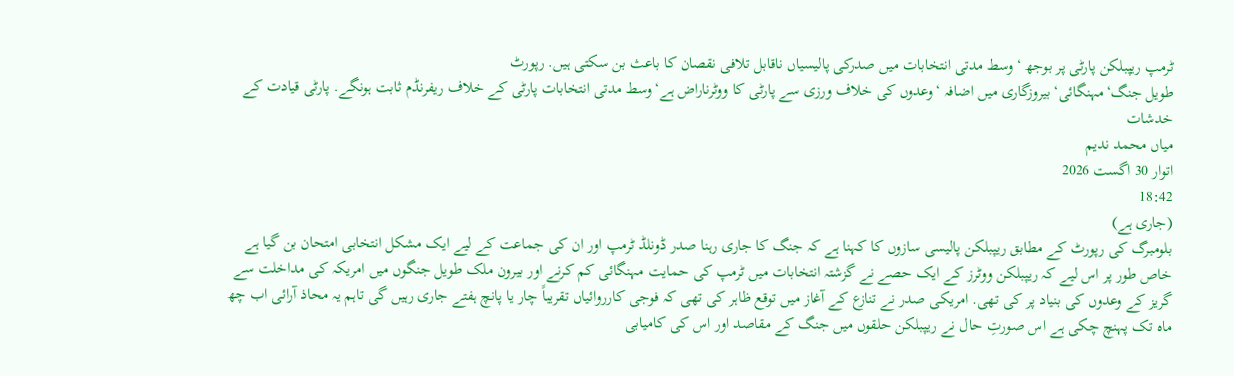ٹرمپ ریپبلکن پارٹی پر بوجھ ‘وسط مدتی انتخابات میں صدرکی پالیسیاں ناقابل تلافی نقصان کا باعث بن سکتی ہیں. رپورٹ
طویل جنگ‘مہنگائی‘بیروزگاری میں اضافہ ‘وعدوں کی خلاف ورزی سے پارٹی کا ووٹرناراض ہے‘وسط مدتی انتخابات پارٹی کے خلاف ریفرنڈم ثابت ہونگے. پارٹی قیادت کے خدشات
میاں محمد ندیم
اتوار 30 اگست 2026
18:42
(جاری ہے)
بلومبرگ کی رپورٹ کے مطابق ریپبلکن پالیسی سازوں کا کہنا ہے کہ جنگ کا جاری رہنا صدر ڈونلڈ ٹرمپ اور ان کی جماعت کے لیے ایک مشکل انتخابی امتحان بن گیا ہے خاص طور پر اس لیے کہ ریپبلکن ووٹرز کے ایک حصے نے گزشتہ انتخابات میں ٹرمپ کی حمایت مہنگائی کم کرنے اور بیرون ملک طویل جنگوں میں امریکہ کی مداخلت سے گریز کے وعدوں کی بنیاد پر کی تھی. امریکی صدر نے تنازع کے آغاز میں توقع ظاہر کی تھی کہ فوجی کارروائیاں تقریباً چار یا پانچ ہفتے جاری رہیں گی تاہم یہ محاذ آرائی اب چھ ماہ تک پہنچ چکی ہے اس صورتِ حال نے ریپبلکن حلقوں میں جنگ کے مقاصد اور اس کی کامیابی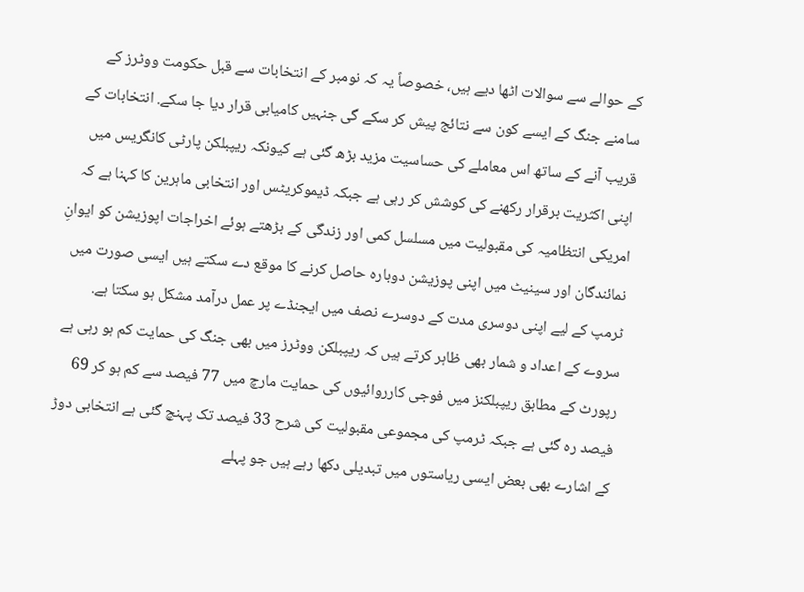کے حوالے سے سوالات اٹھا دیے ہیں، خصوصاً یہ کہ نومبر کے انتخابات سے قبل حکومت ووٹرز کے سامنے جنگ کے ایسے کون سے نتائج پیش کر سکے گی جنہیں کامیابی قرار دیا جا سکے. انتخابات کے قریب آنے کے ساتھ اس معاملے کی حساسیت مزید بڑھ گئی ہے کیونکہ ریپبلکن پارٹی کانگریس میں اپنی اکثریت برقرار رکھنے کی کوشش کر رہی ہے جبکہ ڈیموکریٹس اور انتخابی ماہرین کا کہنا ہے کہ امریکی انتظامیہ کی مقبولیت میں مسلسل کمی اور زندگی کے بڑھتے ہوئے اخراجات اپوزیشن کو ایوانِ نمائندگان اور سینیٹ میں اپنی پوزیشن دوبارہ حاصل کرنے کا موقع دے سکتے ہیں ایسی صورت میں ٹرمپ کے لیے اپنی دوسری مدت کے دوسرے نصف میں ایجنڈے پر عمل درآمد مشکل ہو سکتا ہے. سروے کے اعداد و شمار بھی ظاہر کرتے ہیں کہ ریپبلکن ووٹرز میں بھی جنگ کی حمایت کم ہو رہی ہے رپورٹ کے مطابق ریپبلکنز میں فوجی کارروائیوں کی حمایت مارچ میں 77 فیصد سے کم ہو کر 69 فیصد رہ گئی ہے جبکہ ٹرمپ کی مجموعی مقبولیت کی شرح 33 فیصد تک پہنچ گئی ہے انتخابی دوڑ کے اشارے بھی بعض ایسی ریاستوں میں تبدیلی دکھا رہے ہیں جو پہلے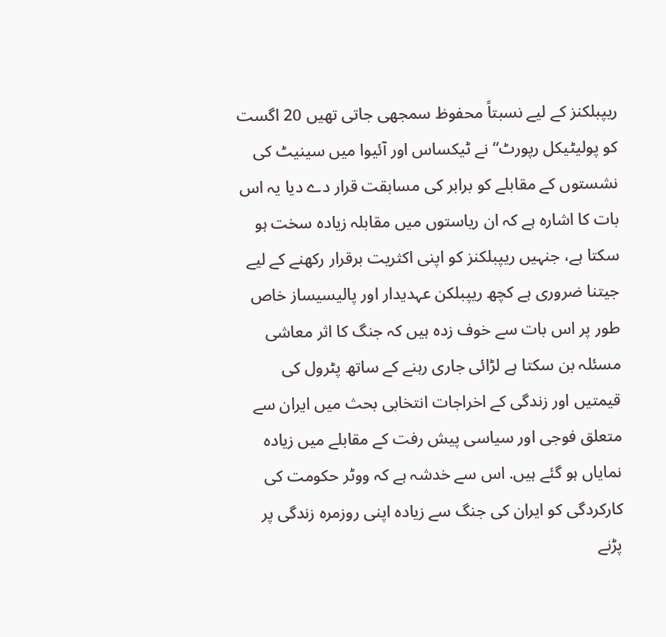ریپبلکنز کے لیے نسبتاً محفوظ سمجھی جاتی تھیں 20 اگست کو پولیٹیکل رپورٹ“ نے ٹیکساس اور آئیوا میں سینیٹ کی نشستوں کے مقابلے کو برابر کی مسابقت قرار دے دیا یہ اس بات کا اشارہ ہے کہ ان ریاستوں میں مقابلہ زیادہ سخت ہو سکتا ہے، جنہیں ریپبلکنز کو اپنی اکثریت برقرار رکھنے کے لیے جیتنا ضروری ہے کچھ ریپبلکن عہدیدار اور پالیسیساز خاص طور پر اس بات سے خوف زدہ ہیں کہ جنگ کا اثر معاشی مسئلہ بن سکتا ہے لڑائی جاری رہنے کے ساتھ پٹرول کی قیمتیں اور زندگی کے اخراجات انتخابی بحث میں ایران سے متعلق فوجی اور سیاسی پیش رفت کے مقابلے میں زیادہ نمایاں ہو گئے ہیں. اس سے خدشہ ہے کہ ووٹر حکومت کی کارکردگی کو ایران کی جنگ سے زیادہ اپنی روزمرہ زندگی پر پڑنے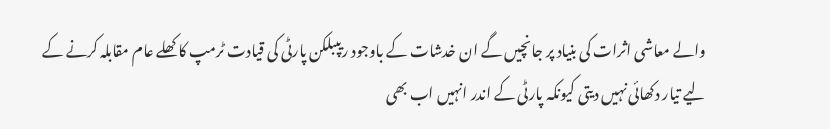والے معاشی اثرات کی بنیاد پر جانچیں گے ان خدشات کے باوجود ریپبلکن پارٹی کی قیادت ٹرمپ کا کھلے عام مقابلہ کرنے کے لیے تیار دکھائی نہیں دیتی کیونکہ پارٹی کے اندر انہیں اب بھی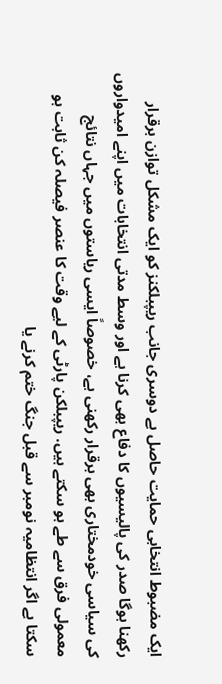ایک مضبوط انتخابی حمایت حاصل ہے دوسری جانب ریپبلکنز کو ایک مشکل توازن برقرار رکھنا ہوگا صدر کی پالیسیوں کا دفاع بھی کرنا ہے اور وسط مدتی انتخابات میں اپنے امیدواروں کی سیاسی خودمختاری بھی برقرار رکھنی ہے، خصوصاً ایسی ریاستوں میں جہاں نتائج معمولی فرق سے طے ہو سکتے ہیں. ریپبلکن پارٹی کے لیے وقت کا عنصر فیصلہ کن ثابت ہو سکتا ہے اگر انتظامیہ نومبر سے قبل جنگ ختم کرنے یا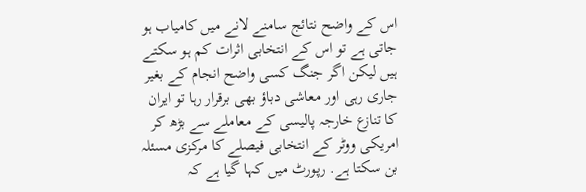اس کے واضح نتائج سامنے لانے میں کامیاب ہو جاتی ہے تو اس کے انتخابی اثرات کم ہو سکتے ہیں لیکن اگر جنگ کسی واضح انجام کے بغیر جاری رہی اور معاشی دباؤ بھی برقرار رہا تو ایران کا تنازع خارجہ پالیسی کے معاملے سے بڑھ کر امریکی ووٹر کے انتخابی فیصلے کا مرکزی مسئلہ بن سکتا ہے. رپورٹ میں کہا گیا ہے کہ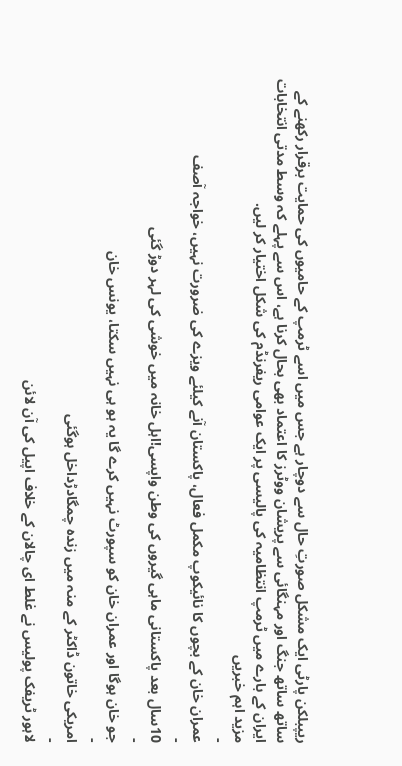ریپبلکن پارٹی ایک مشکل صورتِ حال سے دوچار ہے جس میں اسے ٹرمپ کے حامیوں کی حمایت برقرار رکھنے کے ساتھ ساتھ جنگ اور مہنگائی سے پریشان ووٹرز کا اعتماد بھی بحال کرنا ہے، اس سے پہلے کہ وسط مدتی انتخابات ایران کے بارے میں ٹرمپ انتظامیہ کی پالیسی پر ایک عوامی ریفرنڈم کی شکل اختیار کر لیں.
مزید اہم خبریں
-
عمران خان کے بچوں کا نائیکوپ مکمل فعال، پاکستان آنے کیلئے ویزے کی ضرورت نہیں، خواجہ آصف
-
10سال بعد پاکستانی ماہی گیروں کی وطن واپسی!اہل خانہ میں خوشی کی لہر دوڑ گئی
-
جو خان ہوگا اور عمران خان کو سپورٹ نہیں کرے گا یہ ہو ہی نہیں سکتا، یونس خان
-
امریکی خاتون ڈاکٹر کے منہ میں زندہ چمگادڑداخل ہوگئی
-
لاہور ٹریفک پولیس نے غلط ای چالان کے خلاف اپیل کی آن لائن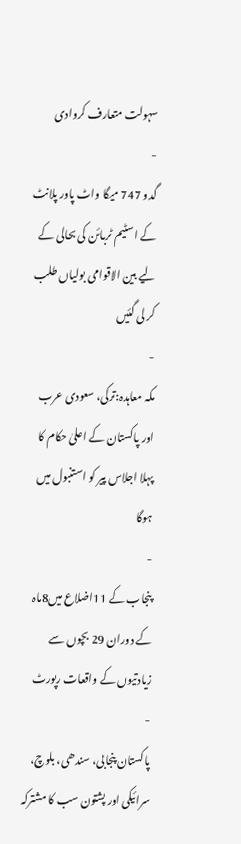سہولت متعارف کروادی
-
گدو 747 میگا واٹ پاور پلانٹ کے اسٹیم ٹربائن کی بحالی کے لیے بین الاقوامی بولیاں طلب کر لی گئیں
-
مکہ معاہدہ:ترکی، سعودی عرب اور پاکستان کے اعلیٰ حکام کا پہلا اجلاس پیر کو استنبول میں ہوگا
-
پنجاب کے 11اضلاع میں8ماہ کے دوران 29 بچوں سے زیادتیوں کے واقعات رپورٹ
-
پاکستان پنجابی، سندھی، بلوچ، سرائیکی اور پشتون سب کا مشترکہ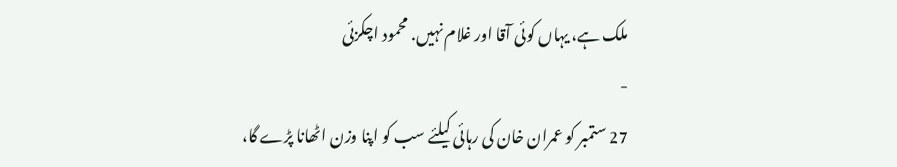ملک ہے، یہاں کوئی آقا اور غلام نہیں. محمود اچکزئی
-
27 ستمبر کو عمران خان کی رہائی کیلئے سب کو اپنا وزن اٹھانا پڑے گا،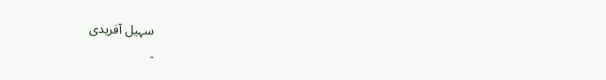سہیل آفریدی
-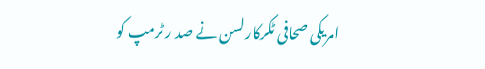امریکی صحافی ٹکرکارلسن نے صد ر ٹرمپ کو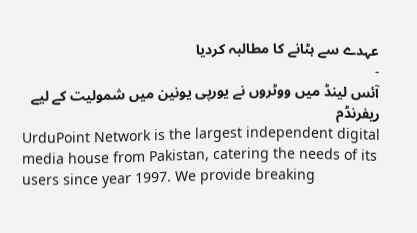عہدے سے ہٹانے کا مطالبہ کردیا
-
آئس لینڈ میں ووٹروں نے یورپی یونین میں شمولیت کے لیے ریفرنڈم
UrduPoint Network is the largest independent digital media house from Pakistan, catering the needs of its users since year 1997. We provide breaking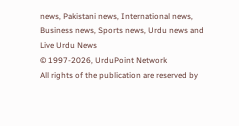news, Pakistani news, International news, Business news, Sports news, Urdu news and Live Urdu News
© 1997-2026, UrduPoint Network
All rights of the publication are reserved by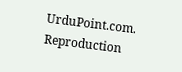UrduPoint.com. Reproduction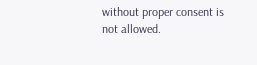without proper consent is not allowed.